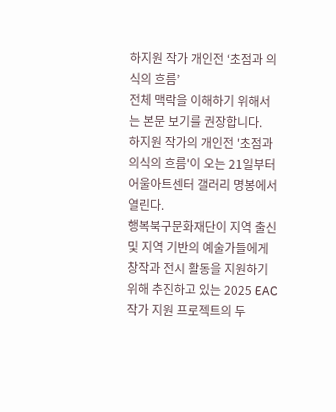하지원 작가 개인전 ‘초점과 의식의 흐름’
전체 맥락을 이해하기 위해서는 본문 보기를 권장합니다.
하지원 작가의 개인전 '초점과 의식의 흐름'이 오는 21일부터 어울아트센터 갤러리 명봉에서 열린다.
행복북구문화재단이 지역 출신 및 지역 기반의 예술가들에게 창작과 전시 활동을 지원하기 위해 추진하고 있는 2025 EAC 작가 지원 프로젝트의 두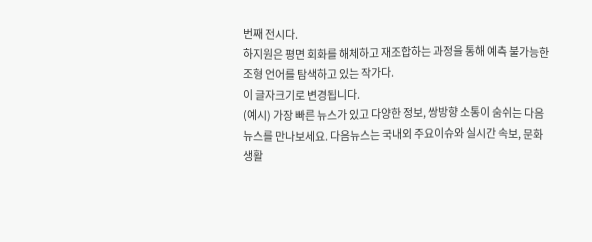번째 전시다.
하지원은 평면 회화를 해체하고 재조합하는 과정을 통해 예측 불가능한 조형 언어를 탐색하고 있는 작가다.
이 글자크기로 변경됩니다.
(예시) 가장 빠른 뉴스가 있고 다양한 정보, 쌍방향 소통이 숨쉬는 다음뉴스를 만나보세요. 다음뉴스는 국내외 주요이슈와 실시간 속보, 문화생활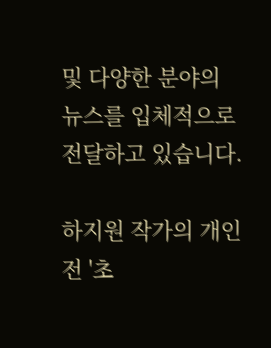및 다양한 분야의 뉴스를 입체적으로 전달하고 있습니다.

하지원 작가의 개인전 '초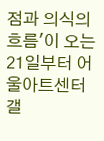점과 의식의 흐름'이 오는 21일부터 어울아트센터 갤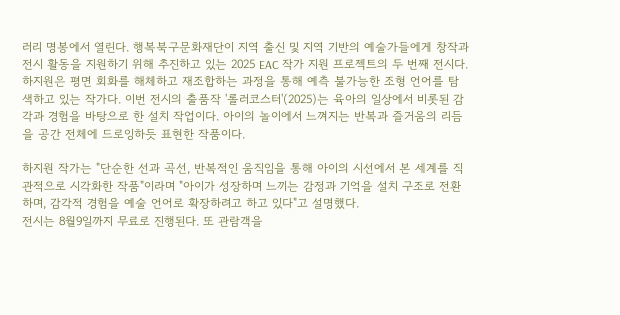러리 명봉에서 열린다. 행복북구문화재단이 지역 출신 및 지역 기반의 예술가들에게 창작과 전시 활동을 지원하기 위해 추진하고 있는 2025 EAC 작가 지원 프로젝트의 두 번째 전시다.
하지원은 평면 회화를 해체하고 재조합하는 과정을 통해 예측 불가능한 조형 언어를 탐색하고 있는 작가다. 이번 전시의 출품작 '롤러코스터'(2025)는 육아의 일상에서 비롯된 감각과 경험을 바탕으로 한 설치 작업이다. 아이의 놀이에서 느껴지는 반복과 즐거움의 리듬을 공간 전체에 드로잉하듯 표현한 작품이다.

하지원 작가는 "단순한 선과 곡선, 반복적인 움직임을 통해 아이의 시선에서 본 세계를 직관적으로 시각화한 작품"이라며 "아이가 성장하며 느끼는 감정과 기억을 설치 구조로 전환하며, 감각적 경험을 예술 언어로 확장하려고 하고 있다"고 설명했다.
전시는 8월9일까지 무료로 진행된다. 또 관람객을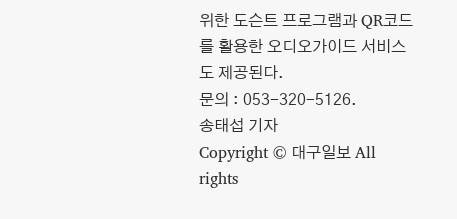위한 도슨트 프로그램과 QR코드를 활용한 오디오가이드 서비스도 제공된다.
문의 : 053-320-5126.
송태섭 기자
Copyright © 대구일보 All rights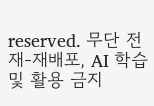reserved. 무단 전재-재배포, AI 학습 및 활용 금지